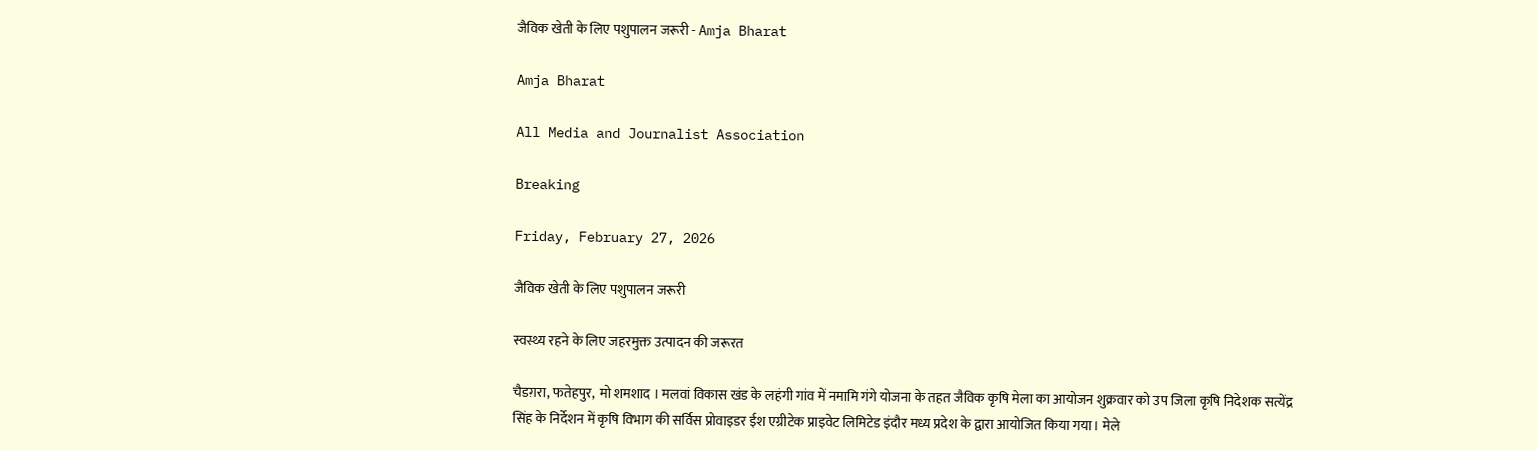जैविक खेती के लिए पशुपालन जरूरी - Amja Bharat

Amja Bharat

All Media and Journalist Association

Breaking

Friday, February 27, 2026

जैविक खेती के लिए पशुपालन जरूरी

स्वस्थ्य रहने के लिए जहरमुक्त उत्पादन की जरूरत

चैडग़रा, फतेहपुर,  मो शमशाद । मलवां विकास खंड के लहंगी गांव में नमामि गंगे योजना के तहत जैविक कृषि मेला का आयोजन शुक्रवार को उप जिला कृषि निदेशक सत्येंद्र सिंह के निर्देशन में कृषि विभाग की सर्विस प्रोवाइडर ईश एग्रीटेक प्राइवेट लिमिटेड इंदौर मध्य प्रदेश के द्वारा आयोजित किया गया। मेले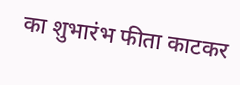का शुभारंभ फीता काटकर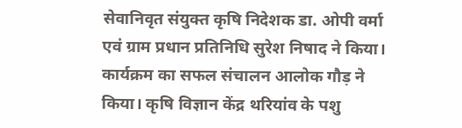सेवानिवृत संयुक्त कृषि निदेशक डा. ओपी वर्मा एवं ग्राम प्रधान प्रतिनिधि सुरेश निषाद ने किया। कार्यक्रम का सफल संचालन आलोक गौड़ ने किया। कृषि विज्ञान केंद्र थरियांव के पशु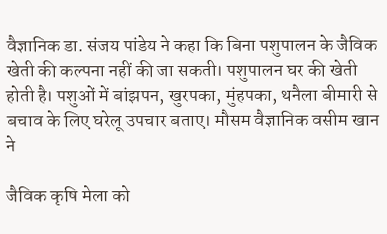वैज्ञानिक डा. संजय पांडेय ने कहा कि बिना पशुपालन के जैविक खेती की कल्पना नहीं की जा सकती। पशुपालन घर की खेती होती है। पशुओं में बांझपन, खुरपका, मुंहपका, थनैला बीमारी से बचाव के लिए घरेलू उपचार बताए। मौसम वैज्ञानिक वसीम खान ने

जैविक कृषि मेला को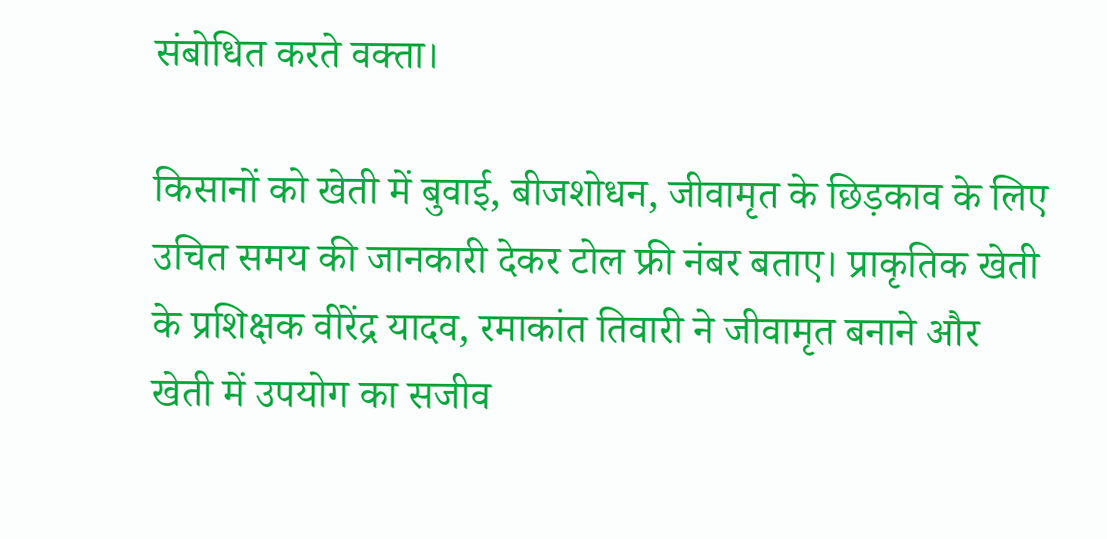संबोधित करते वक्ता।

किसानों को खेती में बुवाई, बीजशोधन, जीवामृत के छिड़काव के लिए उचित समय की जानकारी देकर टोल फ्री नंबर बताए। प्राकृतिक खेती के प्रशिक्षक वीरेंद्र यादव, रमाकांत तिवारी ने जीवामृत बनाने और खेती में उपयोग का सजीव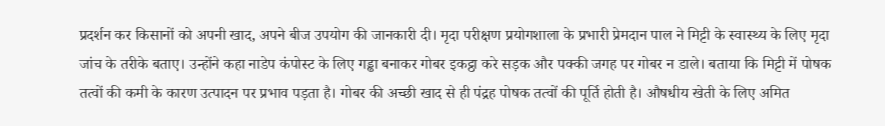प्रदर्शन कर किसानों को अपनी खाद, अपने बीज उपयोग की जानकारी दी। मृदा परीक्षण प्रयोगशाला के प्रभारी प्रेमदान पाल ने मिट्टी के स्वास्थ्य के लिए मृदा जांच के तरीके बताए। उन्होंने कहा नाडेप कंपोस्ट के लिए गड्ढा बनाकर गोबर इकट्ठा करे सड़क और पक्की जगह पर गोबर न डाले। बताया कि मिट्टी में पोषक तत्वों की कमी के कारण उत्पादन पर प्रभाव पड़ता है। गोबर की अच्छी खाद से ही पंद्रह पोषक तत्वों की पूर्ति होती है। औषधीय खेती के लिए अमित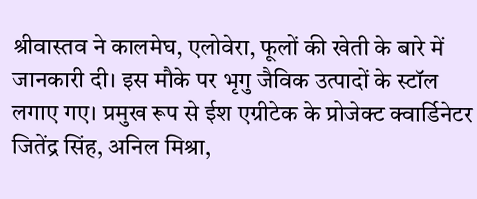श्रीवास्तव ने कालमेघ, एलोवेरा, फूलों की खेती के बारे में जानकारी दी। इस मौके पर भृगु जैविक उत्पादों के स्टॉल लगाए गए। प्रमुख रूप से ईश एग्रीटेक के प्रोजेक्ट क्वार्डिनेटर जितेंद्र सिंह, अनिल मिश्रा,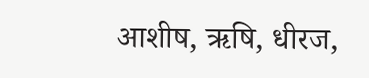आशीष, ऋषि, धीरज,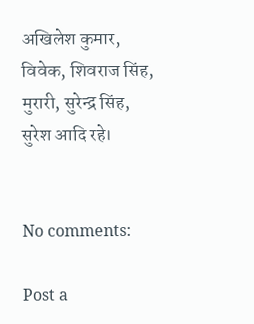अखिलेश कुमार, विवेक, शिवराज सिंह, मुरारी, सुरेन्द्र सिंह, सुरेश आदि रहे।


No comments:

Post a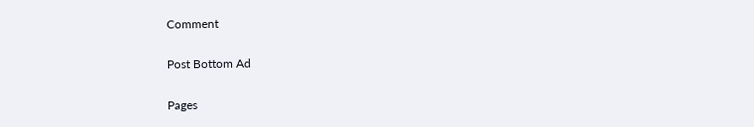Comment

Post Bottom Ad

Pages